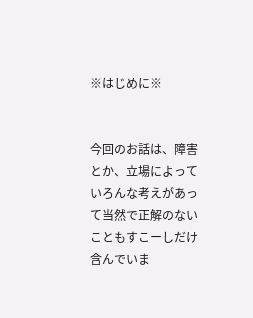※はじめに※


今回のお話は、障害とか、立場によっていろんな考えがあって当然で正解のないこともすこーしだけ含んでいま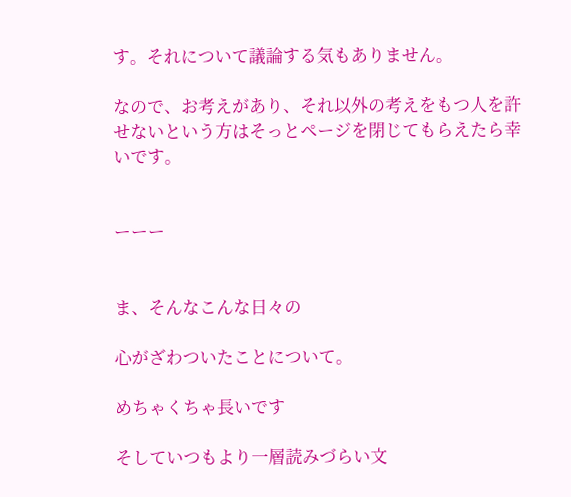す。それについて議論する気もありません。

なので、お考えがあり、それ以外の考えをもつ人を許せないという方はそっとページを閉じてもらえたら幸いです。


ーーー


ま、そんなこんな日々の

心がざわついたことについて。

めちゃくちゃ長いです

そしていつもより一層読みづらい文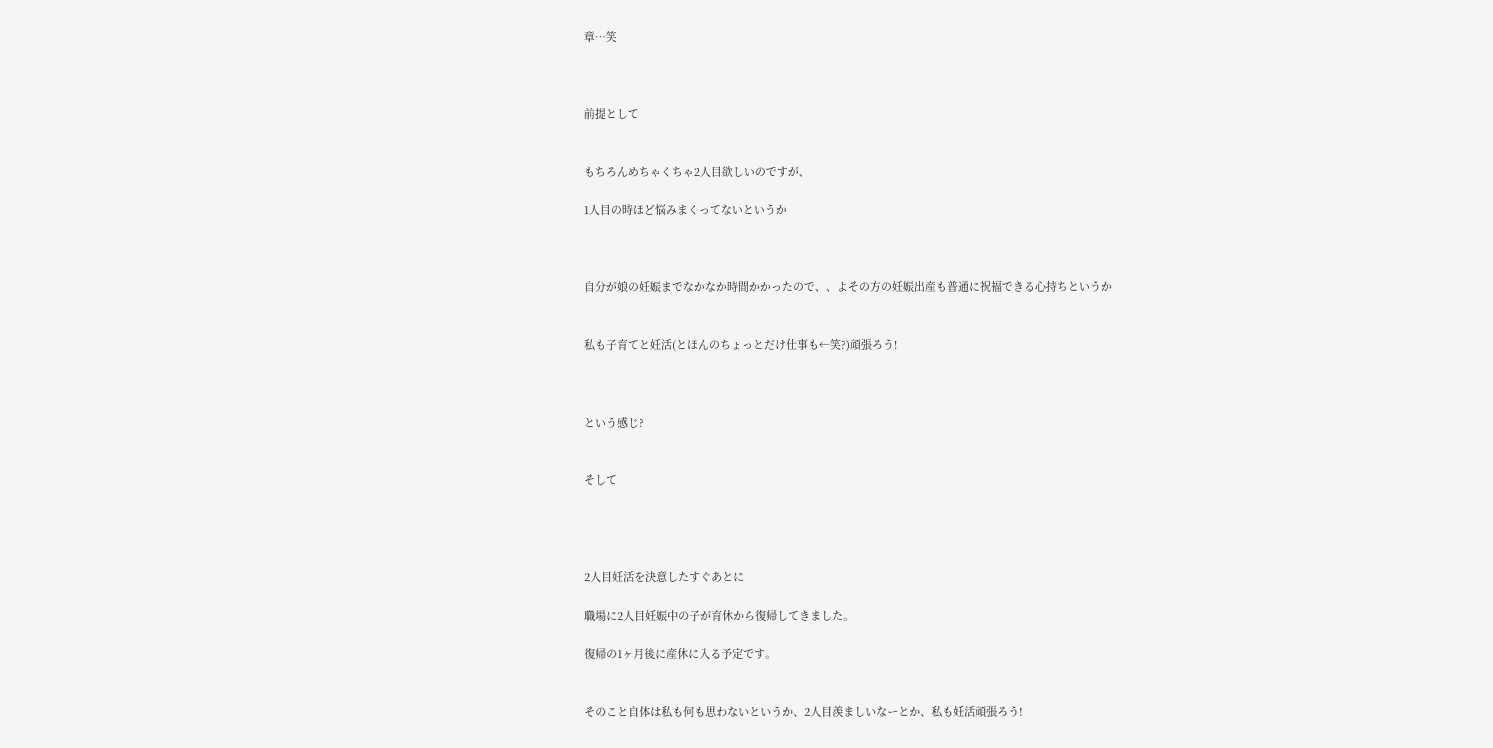章…笑



前提として


もちろんめちゃくちゃ2人目欲しいのですが、

1人目の時ほど悩みまくってないというか



自分が娘の妊娠までなかなか時間かかったので、、よその方の妊娠出産も普通に祝福できる心持ちというか


私も子育てと妊活(とほんのちょっとだけ仕事も←笑?)頑張ろう!



という感じ?


そして




2人目妊活を決意したすぐあとに

職場に2人目妊娠中の子が育休から復帰してきました。

復帰の1ヶ月後に産休に入る予定です。


そのこと自体は私も何も思わないというか、2人目羨ましいなーとか、私も妊活頑張ろう!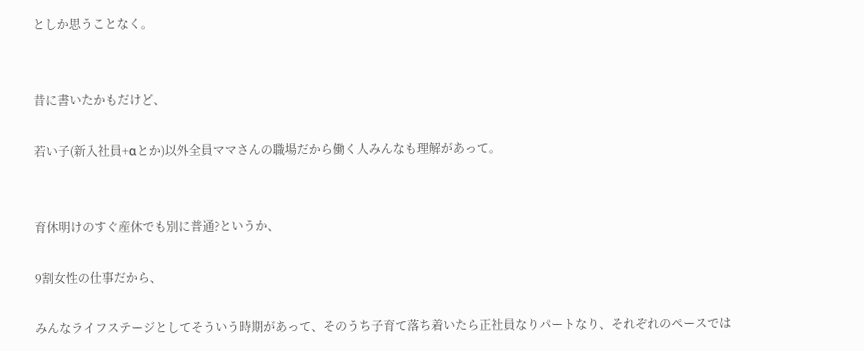としか思うことなく。


昔に書いたかもだけど、

若い子(新入社員+αとか)以外全員ママさんの職場だから働く人みんなも理解があって。


育休明けのすぐ産休でも別に普通?というか、

9割女性の仕事だから、

みんなライフステージとしてそういう時期があって、そのうち子育て落ち着いたら正社員なりパートなり、それぞれのペースでは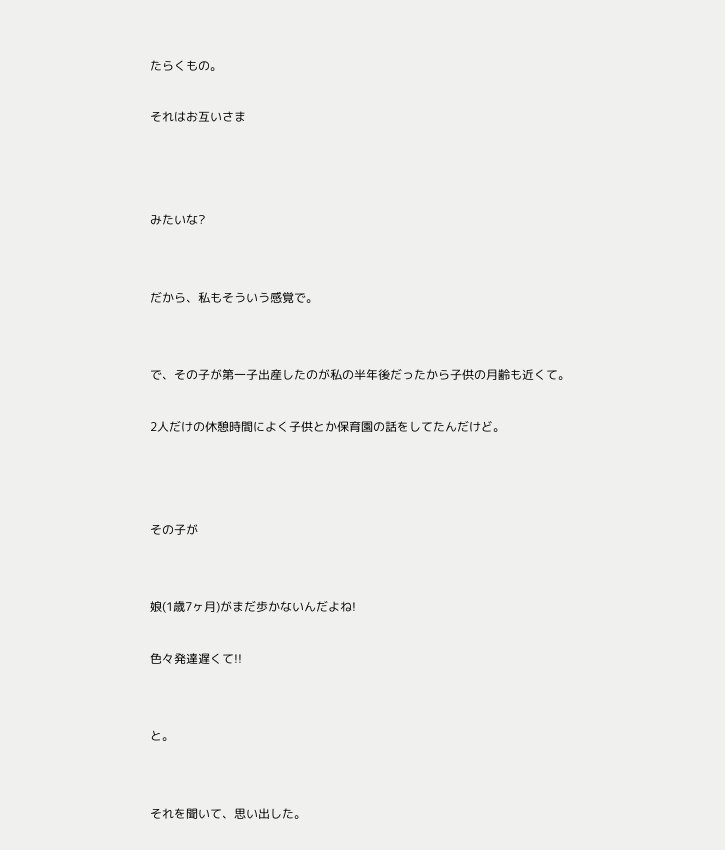たらくもの。

それはお互いさま



みたいな?


だから、私もそういう感覚で。


で、その子が第一子出産したのが私の半年後だったから子供の月齢も近くて。

2人だけの休憩時間によく子供とか保育園の話をしてたんだけど。



その子が


娘(1歳7ヶ月)がまだ歩かないんだよね!

色々発達遅くて!!


と。


それを聞いて、思い出した。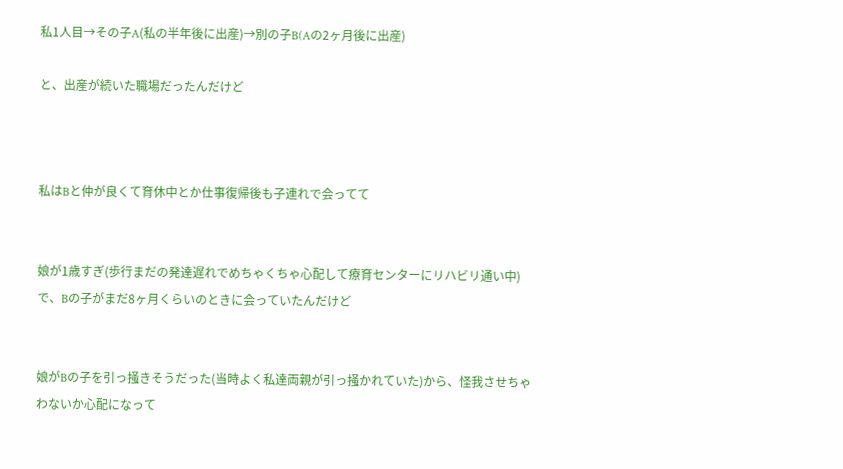私1人目→その子A(私の半年後に出産)→別の子B(Aの2ヶ月後に出産)

と、出産が続いた職場だったんだけど



私はBと仲が良くて育休中とか仕事復帰後も子連れで会ってて


娘が1歳すぎ(歩行まだの発達遅れでめちゃくちゃ心配して療育センターにリハビリ通い中)で、Bの子がまだ8ヶ月くらいのときに会っていたんだけど


娘がBの子を引っ掻きそうだった(当時よく私達両親が引っ掻かれていた)から、怪我させちゃわないか心配になって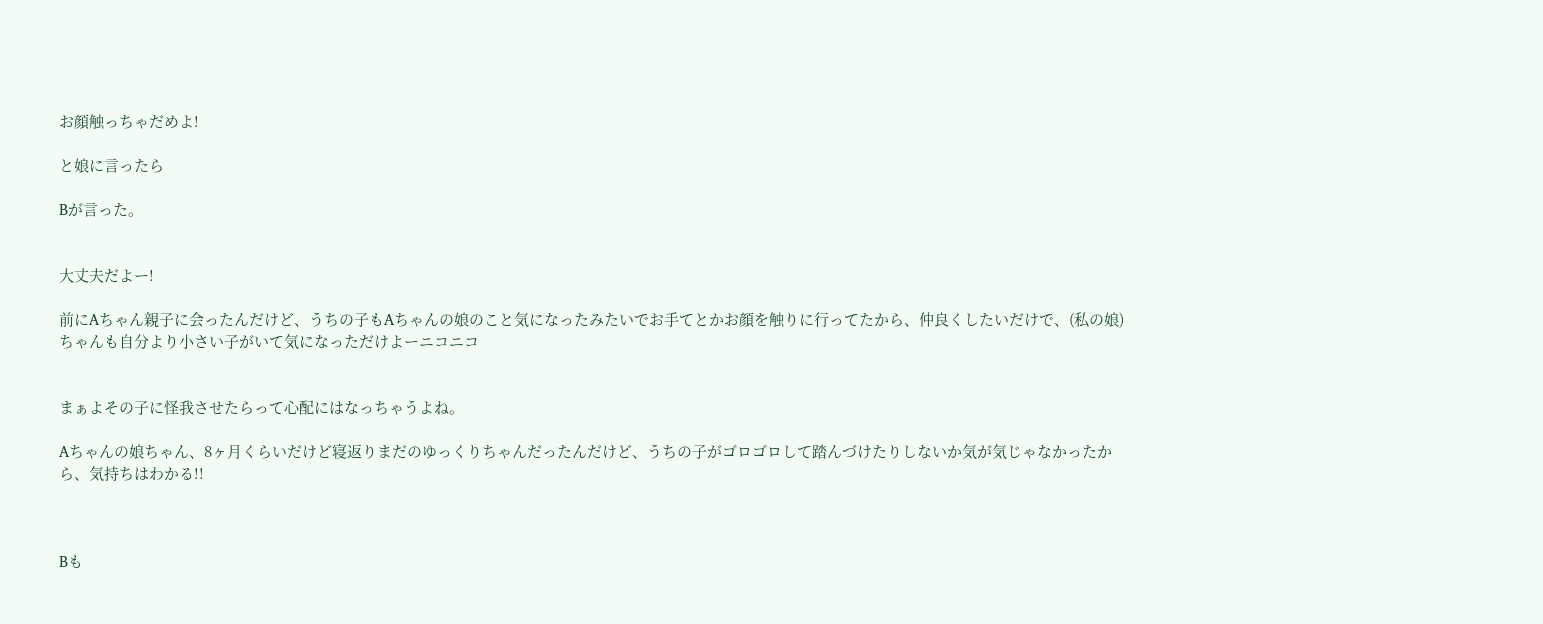お顔触っちゃだめよ!

と娘に言ったら

Bが言った。


大丈夫だよー!

前にAちゃん親子に会ったんだけど、うちの子もAちゃんの娘のこと気になったみたいでお手てとかお顔を触りに行ってたから、仲良くしたいだけで、(私の娘)ちゃんも自分より小さい子がいて気になっただけよーニコニコ


まぁよその子に怪我させたらって心配にはなっちゃうよね。

Aちゃんの娘ちゃん、8ヶ月くらいだけど寝返りまだのゆっくりちゃんだったんだけど、うちの子がゴロゴロして踏んづけたりしないか気が気じゃなかったから、気持ちはわかる!!



Bも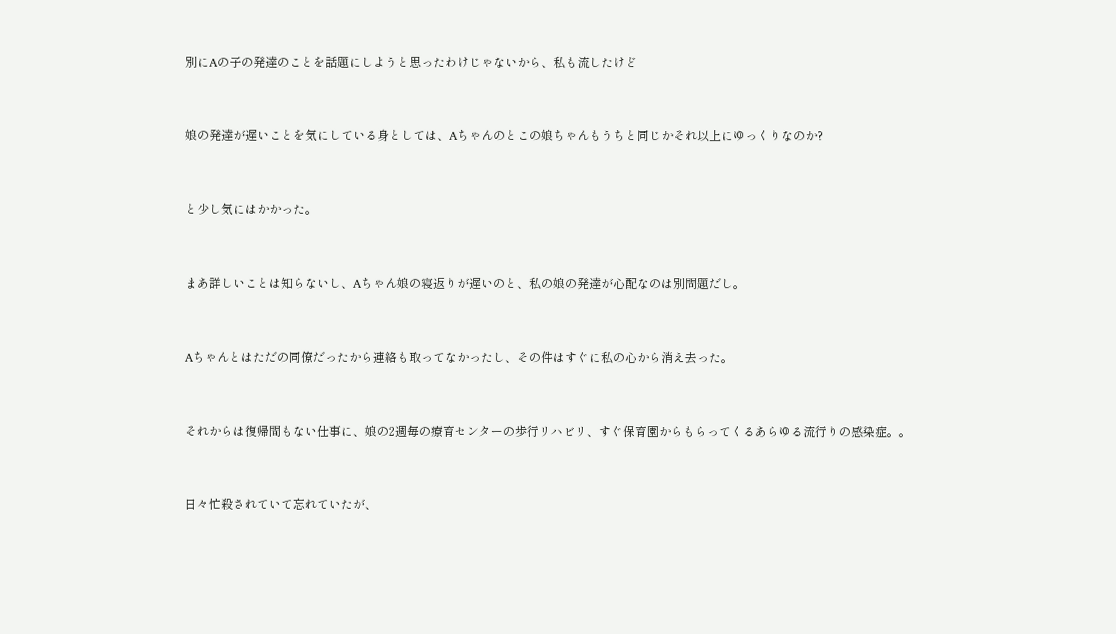別にAの子の発達のことを話題にしようと思ったわけじゃないから、私も流したけど


娘の発達が遅いことを気にしている身としては、Aちゃんのとこの娘ちゃんもうちと同じかそれ以上にゆっくりなのか?


と少し気にはかかった。


まあ詳しいことは知らないし、Aちゃん娘の寝返りが遅いのと、私の娘の発達が心配なのは別問題だし。


Aちゃんとはただの同僚だったから連絡も取ってなかったし、その件はすぐに私の心から消え去った。


それからは復帰間もない仕事に、娘の2週毎の療育センターの歩行リハビリ、すぐ保育園からもらってくるあらゆる流行りの感染症。。


日々忙殺されていて忘れていたが、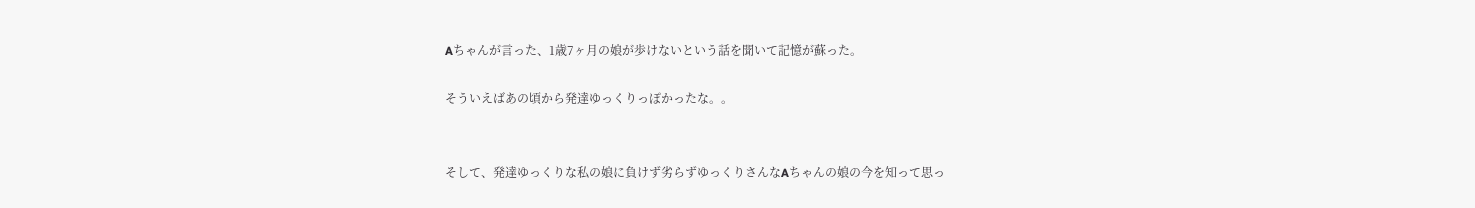Aちゃんが言った、1歳7ヶ月の娘が歩けないという話を聞いて記憶が蘇った。

そういえばあの頃から発達ゆっくりっぽかったな。。


そして、発達ゆっくりな私の娘に負けず劣らずゆっくりさんなAちゃんの娘の今を知って思っ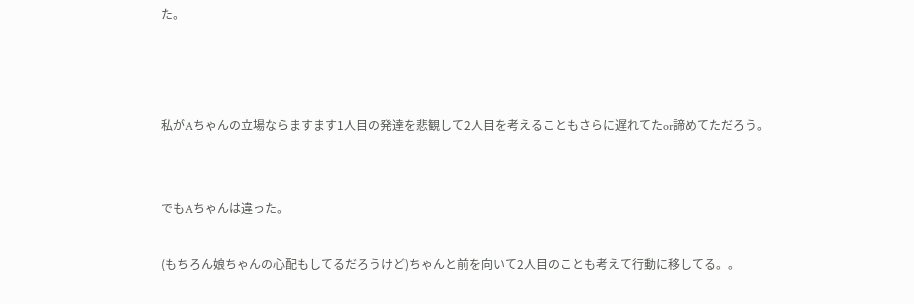た。



私がAちゃんの立場ならますます1人目の発達を悲観して2人目を考えることもさらに遅れてたor諦めてただろう。


でもAちゃんは違った。

(もちろん娘ちゃんの心配もしてるだろうけど)ちゃんと前を向いて2人目のことも考えて行動に移してる。。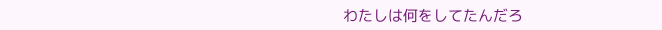わたしは何をしてたんだろ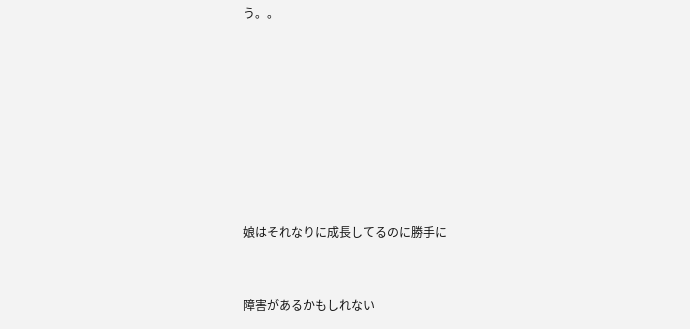う。。








娘はそれなりに成長してるのに勝手に


障害があるかもしれない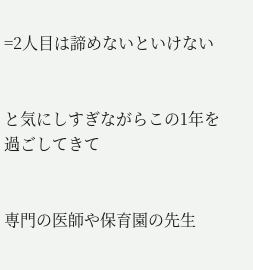=2人目は諦めないといけない


と気にしすぎながらこの1年を過ごしてきて


専門の医師や保育園の先生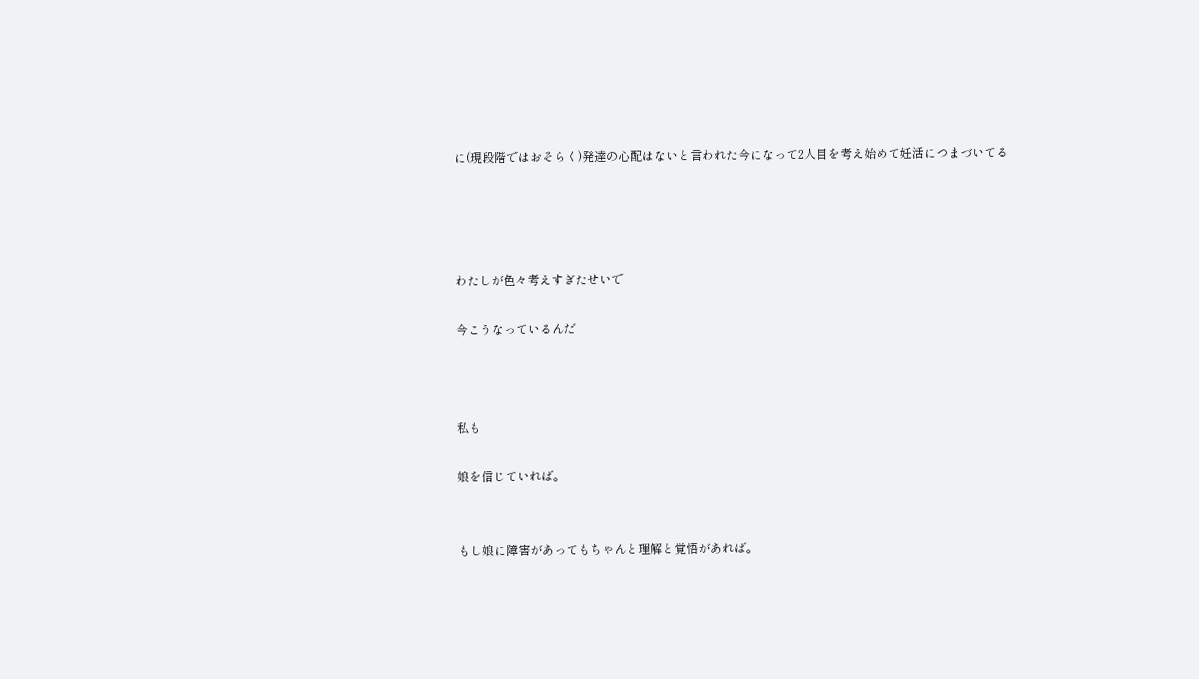に(現段階ではおそらく)発達の心配はないと言われた今になって2人目を考え始めて妊活につまづいてる




わたしが色々考えすぎたせいで

今こうなっているんだ



私も

娘を信じていれば。


もし娘に障害があってもちゃんと理解と覚悟があれば。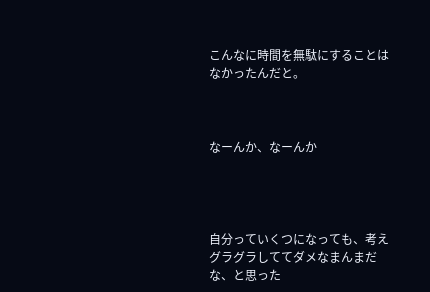こんなに時間を無駄にすることはなかったんだと。



なーんか、なーんか




自分っていくつになっても、考えグラグラしててダメなまんまだな、と思った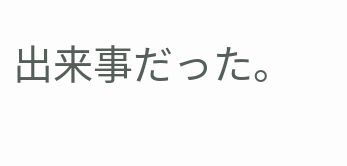出来事だった。